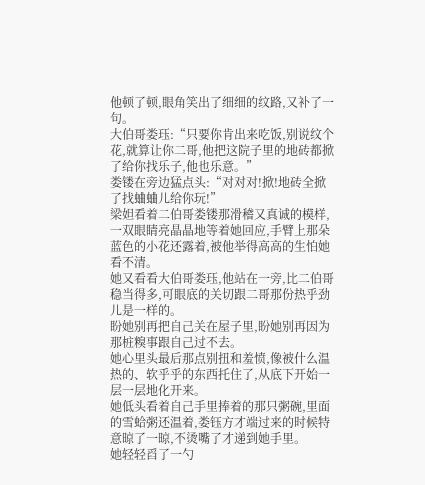他顿了顿,眼角笑出了细细的纹路,又补了一句。
大伯哥娄珏:“只要你肯出来吃饭,别说纹个花,就算让你二哥,他把这院子里的地砖都掀了给你找乐子,他也乐意。”
娄镂在旁边猛点头:“对对对!掀!地砖全掀了找蛐蛐儿给你玩!”
梁妲看着二伯哥娄镂那滑稽又真诚的模样,一双眼睛亮晶晶地等着她回应,手臂上那朵蓝色的小花还露着,被他举得高高的生怕她看不清。
她又看看大伯哥娄珏,他站在一旁,比二伯哥稳当得多,可眼底的关切跟二哥那份热乎劲儿是一样的。
盼她别再把自己关在屋子里,盼她别再因为那桩糗事跟自己过不去。
她心里头最后那点别扭和羞愤,像被什么温热的、软乎乎的东西托住了,从底下开始一层一层地化开来。
她低头看着自己手里捧着的那只粥碗,里面的雪蛤粥还温着,娄钰方才端过来的时候特意晾了一晾,不烫嘴了才递到她手里。
她轻轻舀了一勺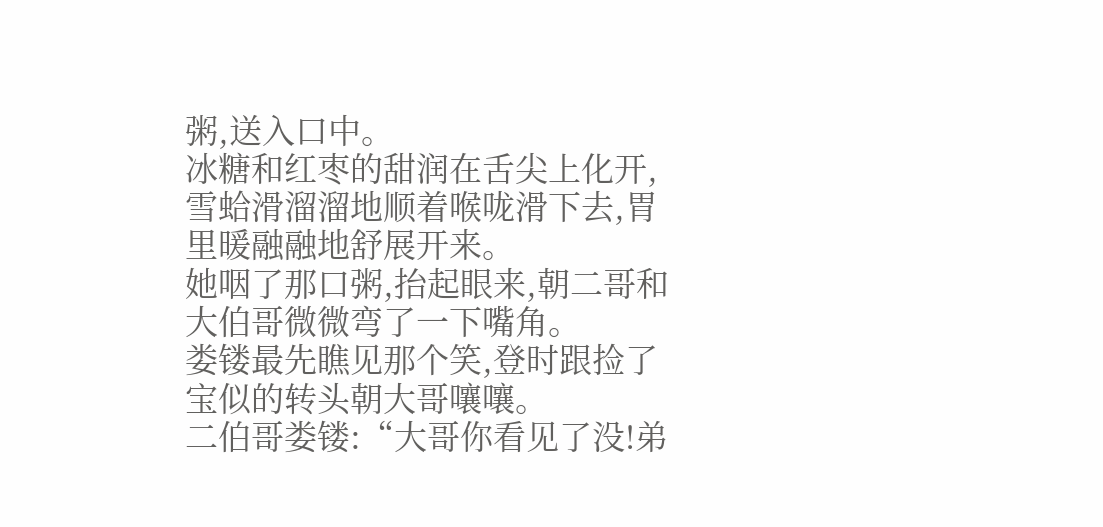粥,送入口中。
冰糖和红枣的甜润在舌尖上化开,雪蛤滑溜溜地顺着喉咙滑下去,胃里暖融融地舒展开来。
她咽了那口粥,抬起眼来,朝二哥和大伯哥微微弯了一下嘴角。
娄镂最先瞧见那个笑,登时跟捡了宝似的转头朝大哥嚷嚷。
二伯哥娄镂:“大哥你看见了没!弟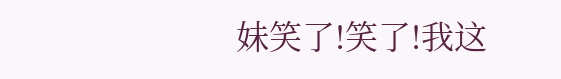妹笑了!笑了!我这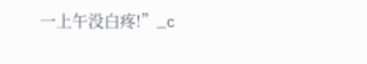一上午没白疼!”_c